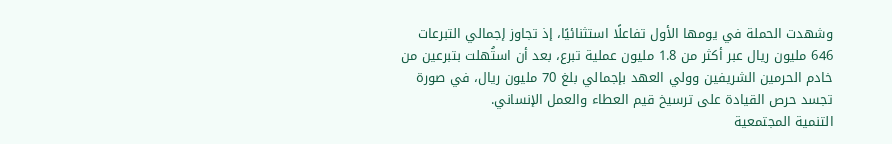وشهدت الحملة في يومها الأول تفاعلًا استثنائيًا، إذ تجاوز إجمالي التبرعات 646 مليون ريال عبر أكثر من 1.8 مليون عملية تبرع، بعد أن استُهلت بتبرعين من خادم الحرمين الشريفين وولي العهد بإجمالي بلغ 70 مليون ريال، في صورة تجسد حرص القيادة على ترسيخ قيم العطاء والعمل الإنساني.
التنمية المجتمعية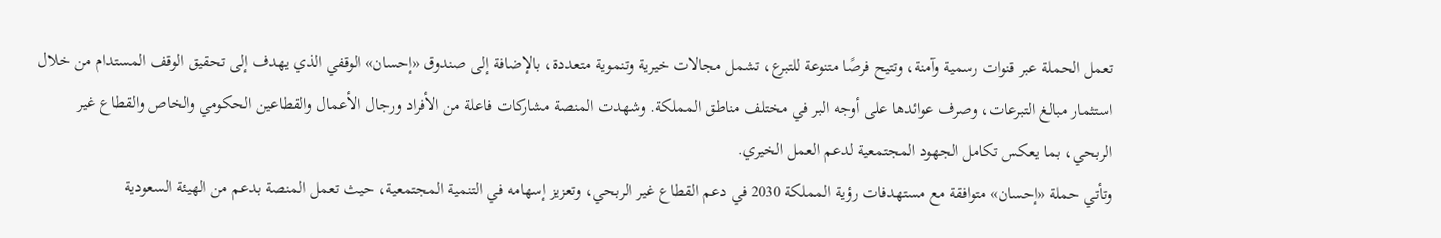تعمل الحملة عبر قنوات رسمية وآمنة، وتتيح فرصًا متنوعة للتبرع، تشمل مجالات خيرية وتنموية متعددة، بالإضافة إلى صندوق «إحسان» الوقفي الذي يهدف إلى تحقيق الوقف المستدام من خلال استثمار مبالغ التبرعات، وصرف عوائدها على أوجه البر في مختلف مناطق المملكة. وشهدت المنصة مشاركات فاعلة من الأفراد ورجال الأعمال والقطاعين الحكومي والخاص والقطاع غير الربحي، بما يعكس تكامل الجهود المجتمعية لدعم العمل الخيري.
وتأتي حملة «إحسان» متوافقة مع مستهدفات رؤية المملكة 2030 في دعم القطاع غير الربحي، وتعزيز إسهامه في التنمية المجتمعية، حيث تعمل المنصة بدعم من الهيئة السعودية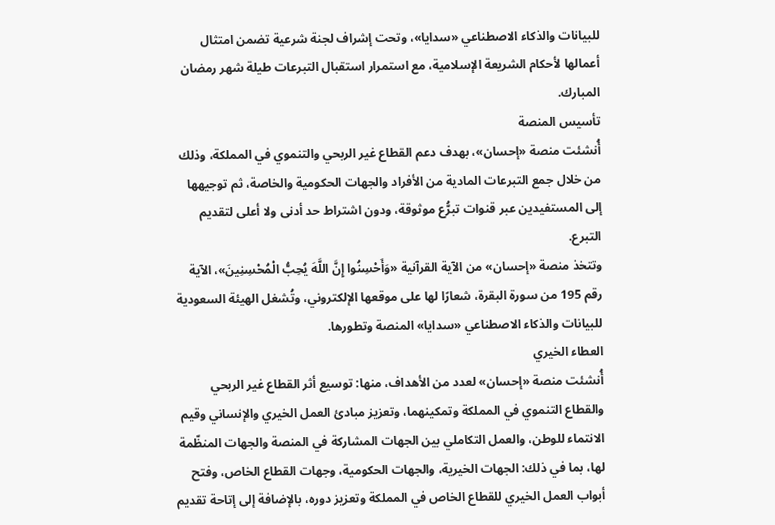للبيانات والذكاء الاصطناعي «سدايا»، وتحت إشراف لجنة شرعية تضمن امتثال أعمالها لأحكام الشريعة الإسلامية، مع استمرار استقبال التبرعات طيلة شهر رمضان المبارك.
تأسيس المنصة
أُنشئت منصة «إحسان»، بهدف دعم القطاع غير الربحي والتنموي في المملكة، وذلك من خلال جمع التبرعات المادية من الأفراد والجهات الحكومية والخاصة، ثم توجيهها إلى المستفيدين عبر قنوات تبرُّع موثوقة، ودون اشتراط حد أدنى ولا أعلى لتقديم التبرع.
وتتخذ منصة «إحسان» من الآية القرآنية «وَأَحْسِنُوا إِنَّ اللَّهَ يُحِبُّ الْمُحْسِنِينَ»، الآية رقم 195 من سورة البقرة، شعارًا لها على موقعها الإلكتروني، وتُشغل الهيئة السعودية للبيانات والذكاء الاصطناعي «سدايا» المنصة وتطورها.
العطاء الخيري
أُنشئت منصة «إحسان» لعدد من الأهداف، منها: توسيع أثر القطاع غير الربحي والقطاع التنموي في المملكة وتمكينهما، وتعزيز مبادئ العمل الخيري والإنساني وقيم الانتماء للوطن، والعمل التكاملي بين الجهات المشاركة في المنصة والجهات المنظّمة لها، بما في ذلك: الجهات الخيرية، والجهات الحكومية، وجهات القطاع الخاص، وفتح أبواب العمل الخيري للقطاع الخاص في المملكة وتعزيز دوره، بالإضافة إلى إتاحة تقديم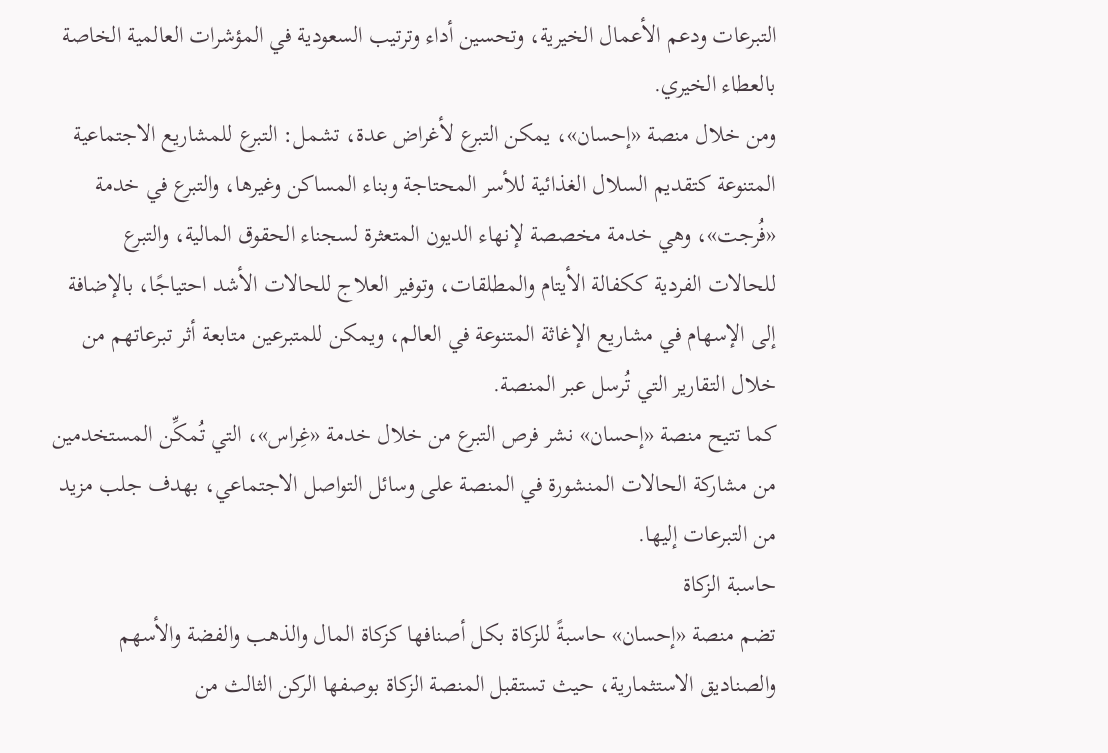التبرعات ودعم الأعمال الخيرية، وتحسين أداء وترتيب السعودية في المؤشرات العالمية الخاصة بالعطاء الخيري.
ومن خلال منصة «إحسان»، يمكن التبرع لأغراض عدة، تشمل: التبرع للمشاريع الاجتماعية المتنوعة كتقديم السلال الغذائية للأسر المحتاجة وبناء المساكن وغيرها، والتبرع في خدمة «فُرجت»، وهي خدمة مخصصة لإنهاء الديون المتعثرة لسجناء الحقوق المالية، والتبرع للحالات الفردية ككفالة الأيتام والمطلقات، وتوفير العلاج للحالات الأشد احتياجًا، بالإضافة إلى الإسهام في مشاريع الإغاثة المتنوعة في العالم، ويمكن للمتبرعين متابعة أثر تبرعاتهم من خلال التقارير التي تُرسل عبر المنصة.
كما تتيح منصة «إحسان» نشر فرص التبرع من خلال خدمة «غِراس»، التي تُمكِّن المستخدمين من مشاركة الحالات المنشورة في المنصة على وسائل التواصل الاجتماعي، بهدف جلب مزيد من التبرعات إليها.
حاسبة الزكاة
تضم منصة «إحسان» حاسبةً للزكاة بكل أصنافها كزكاة المال والذهب والفضة والأسهم والصناديق الاستثمارية، حيث تستقبل المنصة الزكاة بوصفها الركن الثالث من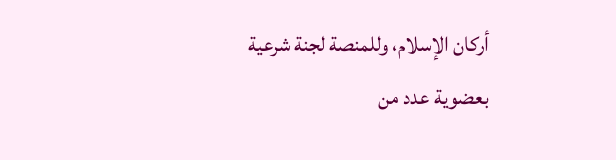أركان الإسلام، وللمنصة لجنة شرعية بعضوية عدد من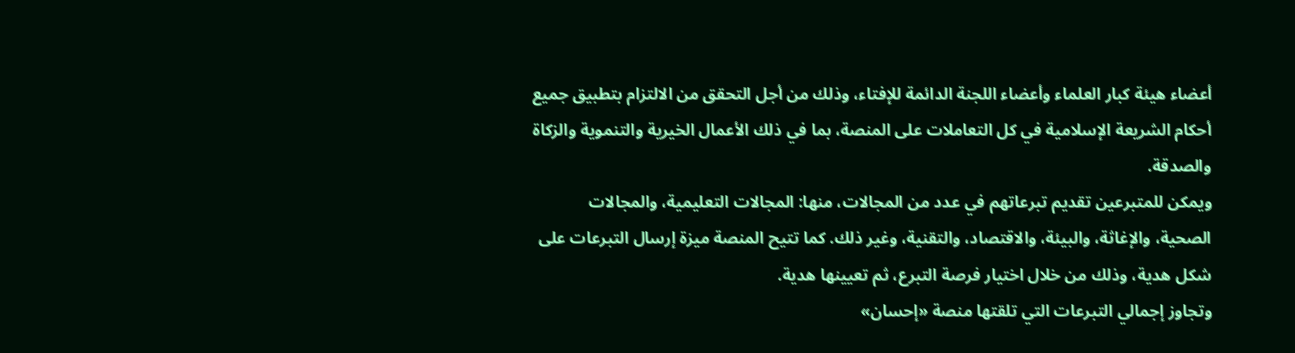أعضاء هيئة كبار العلماء وأعضاء اللجنة الدائمة للإفتاء، وذلك من أجل التحقق من الالتزام بتطبيق جميع أحكام الشريعة الإسلامية في كل التعاملات على المنصة، بما في ذلك الأعمال الخيرية والتنموية والزكاة والصدقة.
ويمكن للمتبرعين تقديم تبرعاتهم في عدد من المجالات، منها: المجالات التعليمية، والمجالات الصحية، والإغاثة، والبيئة، والاقتصاد، والتقنية، وغير ذلك. كما تتيح المنصة ميزة إرسال التبرعات على شكل هدية، وذلك من خلال اختيار فرصة التبرع، ثم تعيينها هدية.
وتجاوز إجمالي التبرعات التي تلقتها منصة «إحسان»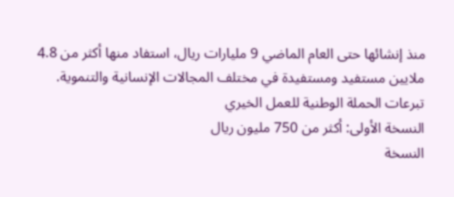منذ إنشائها حتى العام الماضي 9 مليارات ريال، استفاد منها أكثر من 4.8 ملايين مستفيد ومستفيدة في مختلف المجالات الإنسانية والتنموية.
تبرعات الحملة الوطنية للعمل الخيري
النسخة الأولى: أكثر من 750 مليون ريال
النسخة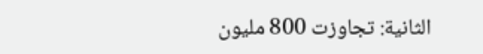الثانية: تجاوزت 800 مليون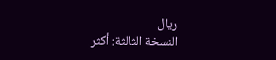ريال
النسخة الثالثة: أكثر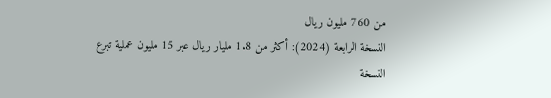من 760 مليون ريال
النسخة الرابعة (2024): أكثر من 1.8 مليار ريال عبر 15 مليون عملية تبرع
النسخة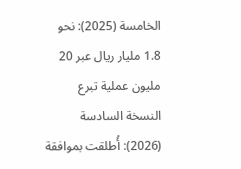الخامسة (2025): نحو 1.8 مليار ريال عبر 20 مليون عملية تبرع
النسخة السادسة (2026): أُطلقت بموافقة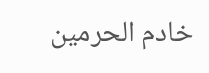خادم الحرمين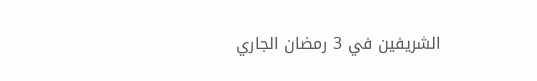الشريفين في 3 رمضان الجاري